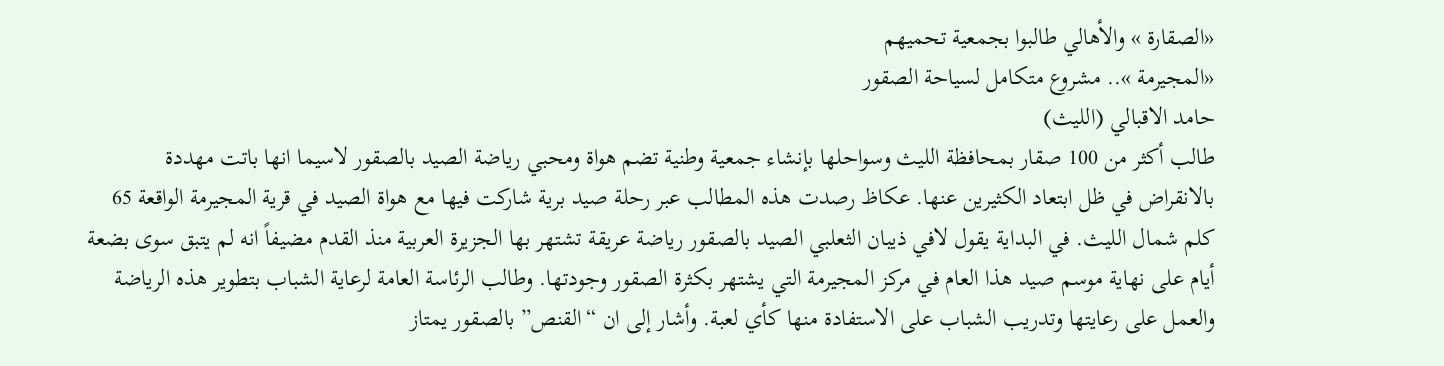«الصقارة » والأهالي طالبوا بجمعية تحميهم
«المجيرمة ».. مشروع متكامل لسياحة الصقور
حامد الاقبالي (الليث)
طالب أكثر من 100 صقار بمحافظة الليث وسواحلها بإنشاء جمعية وطنية تضم هواة ومحبي رياضة الصيد بالصقور لاسيما انها باتت مهددة بالانقراض في ظل ابتعاد الكثيرين عنها. عكاظ رصدت هذه المطالب عبر رحلة صيد برية شاركت فيها مع هواة الصيد في قرية المجيرمة الواقعة 65 كلم شمال الليث. في البداية يقول لافي ذيبان الثعلبي الصيد بالصقور رياضة عريقة تشتهر بها الجزيرة العربية منذ القدم مضيفاً انه لم يتبق سوى بضعة أيام على نهاية موسم صيد هذا العام في مركز المجيرمة التي يشتهر بكثرة الصقور وجودتها. وطالب الرئاسة العامة لرعاية الشباب بتطوير هذه الرياضة والعمل على رعايتها وتدريب الشباب على الاستفادة منها كأي لعبة. وأشار إلى ان “القنص” بالصقور يمتاز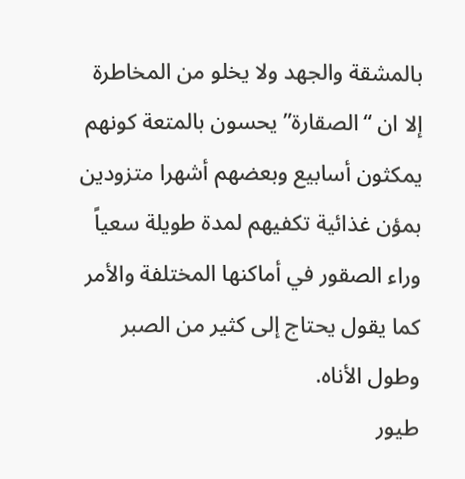بالمشقة والجهد ولا يخلو من المخاطرة إلا ان “الصقارة” يحسون بالمتعة كونهم يمكثون أسابيع وبعضهم أشهرا متزودين بمؤن غذائية تكفيهم لمدة طويلة سعياً وراء الصقور في أماكنها المختلفة والأمر كما يقول يحتاج إلى كثير من الصبر وطول الأناه.
طيور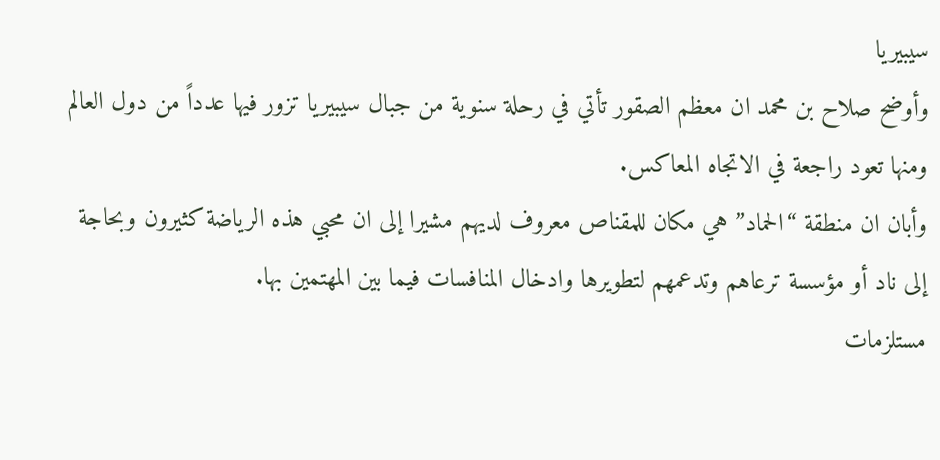سيبيريا
وأوضح صلاح بن محمد ان معظم الصقور تأتي في رحلة سنوية من جبال سيبيريا تزور فيها عدداً من دول العالم ومنها تعود راجعة في الاتجاه المعاكس.
وأبان ان منطقة “الحماد” هي مكان للمقناص معروف لديهم مشيرا إلى ان محبي هذه الرياضة كثيرون وبحاجة إلى ناد أو مؤسسة ترعاهم وتدعمهم لتطويرها وادخال المنافسات فيما بين المهتمين بها.
مستلزمات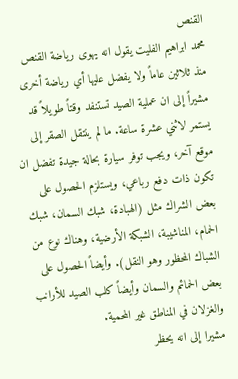القنص
محمد ابراهيم الفليت يقول انه يهوى رياضة القنص منذ ثلاثين عاماً ولا يفضل عليها أي رياضة أخرى مشيراً إلى ان عملية الصيد تستنفد وقتاً طويلاً قد يستمر لاثني عشرة ساعة. ما لم ينتقل الصقر إلى موقع آخر، ويجب توفر سيارة بحالة جيدة تفضل ان تكون ذات دفع رباعي، ويستلزم الحصول على بعض الشراك مثل (الهبادة، شبك السمان، شبك الحمام، المناشيبة، الشبكة الأرضية، وهناك نوع من الشباك المحظور وهو النقل). وأيضاً الحصول على بعض الحمائم والسمان وأيضاً كلب الصيد للأرانب والغزلان في المناطق غير المحمية.
مشيرا إلى انه يحظر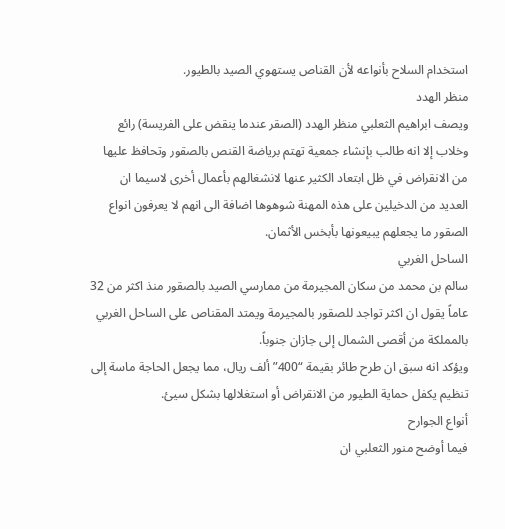استخدام السلاح بأنواعه لأن القناص يستهوي الصيد بالطيور.
منظر الهدد
ويصف ابراهيم الثعلبي منظر الهدد (الصقر عندما ينقض على الفريسة) رائع وخلاب إلا انه طالب بإنشاء جمعية تهتم برياضة القنص بالصقور وتحافظ عليها من الانقراض في ظل ابتعاد الكثير عنها لانشغالهم بأعمال أخرى لاسيما ان العديد من الدخيلين على هذه المهنة شوهوها اضافة الى انهم لا يعرفون انواع الصقور ما يجعلهم يبيعونها بأبخس الأثمان.
الساحل الغربي
سالم بن محمد من سكان المجيرمة من ممارسي الصيد بالصقور منذ اكثر من 32 عاماً يقول ان اكثر تواجد للصقور بالمجيرمة ويمتد المقناص على الساحل الغربي بالمملكة من أقصى الشمال إلى جازان جنوباً.
ويؤكد انه سبق ان طرح طائر بقيمة “400” ألف ريال، مما يجعل الحاجة ماسة إلى تنظيم يكفل حماية الطيور من الانقراض أو استغلالها بشكل سيئ.
أنواع الجوارح
فيما أوضح منور الثعلبي ان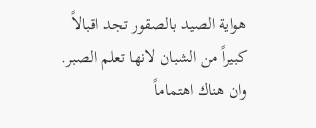هواية الصيد بالصقور تجد اقبالاً كبيراً من الشبان لانها تعلم الصبر. وان هناك اهتماماً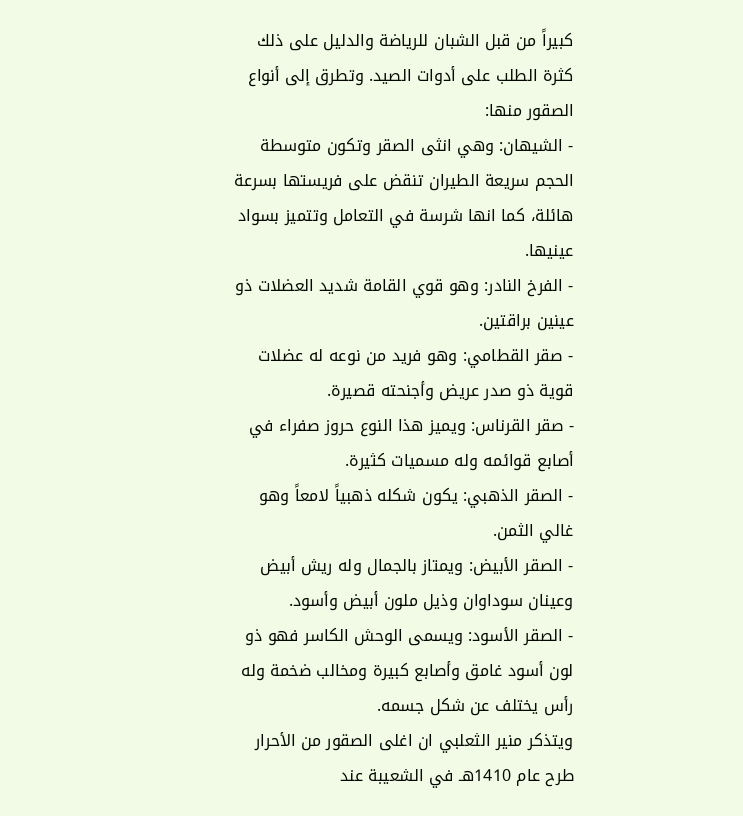كبيراً من قبل الشبان للرياضة والدليل على ذلك كثرة الطلب على أدوات الصيد. وتطرق إلى أنواع الصقور منها:
- الشيهان: وهي انثى الصقر وتكون متوسطة الحجم سريعة الطيران تنقض على فريستها بسرعة هائلة، كما انها شرسة في التعامل وتتميز بسواد عينيها.
- الفرخ النادر: وهو قوي القامة شديد العضلات ذو عينين براقتين.
- صقر القطامي: وهو فريد من نوعه له عضلات قوية ذو صدر عريض وأجنحته قصيرة.
- صقر القرناس: ويميز هذا النوع حروز صفراء في أصابع قوائمه وله مسميات كثيرة.
- الصقر الذهبي: يكون شكله ذهبياً لامعاً وهو غالي الثمن.
- الصقر الأبيض: ويمتاز بالجمال وله ريش أبيض وعينان سوداوان وذيل ملون أبيض وأسود.
- الصقر الأسود: ويسمى الوحش الكاسر فهو ذو لون أسود غامق وأصابع كبيرة ومخالب ضخمة وله رأس يختلف عن شكل جسمه.
ويتذكر منير الثعلبي ان اغلى الصقور من الأحرار طرح عام 1410هـ في الشعيبة عند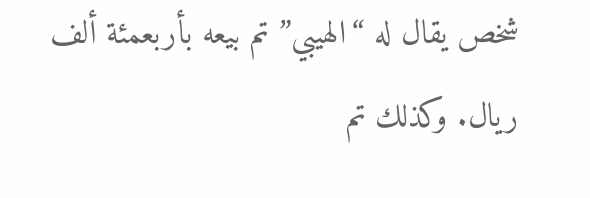شخص يقال له “الهيبي” تم بيعه بأربعمئة ألف ريال. وكذلك تم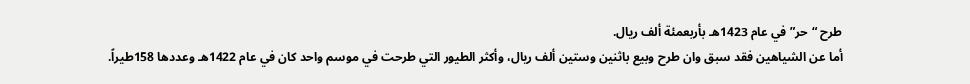طرح “حر” في عام 1423هـ بأربعمئة ألف ريال.
أما عن الشياهين فقد سبق وان طرح وبيع باثنين وستين ألف ريال، وأكثر الطيور التي طرحت في موسم واحد كان في عام 1422هـ وعددها 158طيراً.